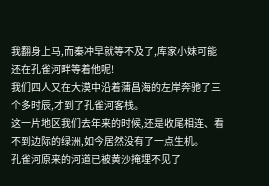我翻身上马,而秦冲早就等不及了,库家小妹可能还在孔雀河畔等着他呢!
我们四人又在大漠中沿着蒲昌海的左岸奔驰了三个多时辰,才到了孔雀河客栈。
这一片地区我们去年来的时候,还是收尾相连、看不到边际的绿洲,如今居然没有了一点生机。
孔雀河原来的河道已被黄沙掩埋不见了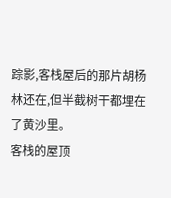踪影,客栈屋后的那片胡杨林还在,但半截树干都埋在了黄沙里。
客栈的屋顶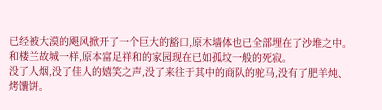已经被大漠的飓风掀开了一个巨大的豁口,原木墙体也已全部埋在了沙堆之中。
和楼兰故城一样,原本富足祥和的家园现在已如孤坟一般的死寂。
没了人烟,没了佳人的嬉笑之声,没了来往于其中的商队的驼马,没有了肥羊炖、烤馕饼。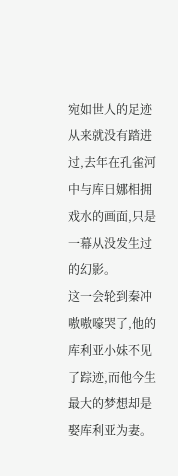宛如世人的足迹从来就没有踏进过,去年在孔雀河中与库日娜相拥戏水的画面,只是一幕从没发生过的幻影。
这一会轮到秦冲嗷嗷嚎哭了,他的库利亚小妹不见了踪迹,而他今生最大的梦想却是娶库利亚为妻。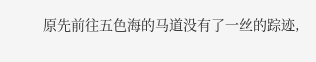原先前往五色海的马道没有了一丝的踪迹,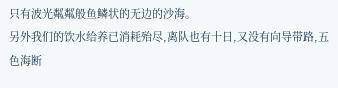只有波光粼粼般鱼鳞状的无边的沙海。
另外我们的饮水给养已消耗殆尽,离队也有十日,又没有向导带路,五色海断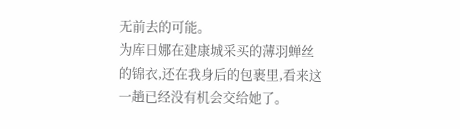无前去的可能。
为库日娜在建康城采买的薄羽蝉丝的锦衣,还在我身后的包裹里,看来这一趟已经没有机会交给她了。